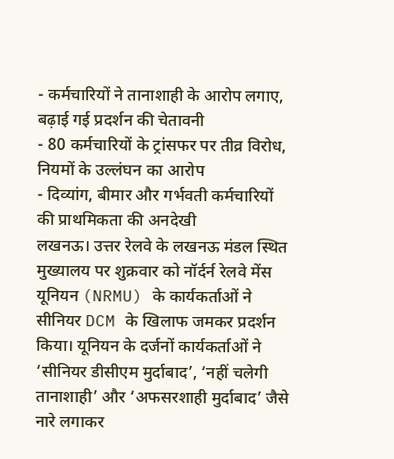- कर्मचारियों ने तानाशाही के आरोप लगाए, बढ़ाई गई प्रदर्शन की चेतावनी
- 80 कर्मचारियों के ट्रांसफर पर तीव्र विरोध, नियमों के उल्लंघन का आरोप
- दिव्यांग, बीमार और गर्भवती कर्मचारियों की प्राथमिकता की अनदेखी
लखनऊ। उत्तर रेलवे के लखनऊ मंडल स्थित मुख्यालय पर शुक्रवार को नॉर्दर्न रेलवे मेंस यूनियन (NRMU) के कार्यकर्ताओं ने सीनियर DCM के खिलाफ जमकर प्रदर्शन किया। यूनियन के दर्जनों कार्यकर्ताओं ने ‘सीनियर डीसीएम मुर्दाबाद’, ‘नहीं चलेगी तानाशाही’ और ‘अफसरशाही मुर्दाबाद’ जैसे नारे लगाकर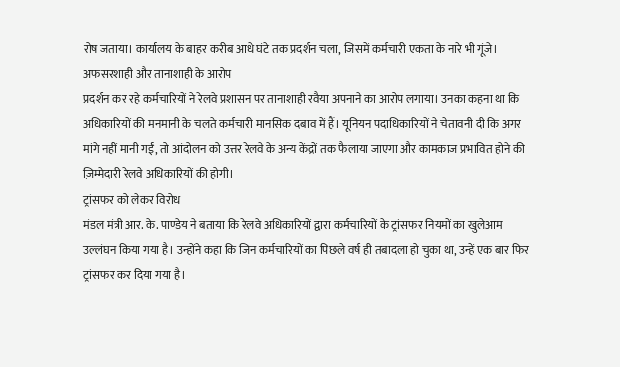रोष जताया। कार्यालय के बाहर करीब आधे घंटे तक प्रदर्शन चला, जिसमें कर्मचारी एकता के नारे भी गूंजे।
अफसरशाही और तानाशाही के आरोप
प्रदर्शन कर रहे कर्मचारियों ने रेलवे प्रशासन पर तानाशाही रवैया अपनाने का आरोप लगाया। उनका कहना था कि अधिकारियों की मनमानी के चलते कर्मचारी मानसिक दबाव में हैं। यूनियन पदाधिकारियों ने चेतावनी दी कि अगर मांगे नहीं मानी गईं, तो आंदोलन को उत्तर रेलवे के अन्य केंद्रों तक फैलाया जाएगा और कामकाज प्रभावित होने की ज़िम्मेदारी रेलवे अधिकारियों की होगी।
ट्रांसफर को लेकर विरोध
मंडल मंत्री आर. के. पाण्डेय ने बताया कि रेलवे अधिकारियों द्वारा कर्मचारियों के ट्रांसफर नियमों का खुलेआम उल्लंघन किया गया है। उन्होंने कहा कि जिन कर्मचारियों का पिछले वर्ष ही तबादला हो चुका था, उन्हें एक बार फिर ट्रांसफर कर दिया गया है।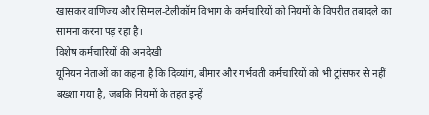खासकर वाणिज्य और सिग्नल-टेलीकॉम विभाग के कर्मचारियों को नियमों के विपरीत तबादले का सामना करना पड़ रहा है।
विशेष कर्मचारियों की अनदेखी
यूनियन नेताओं का कहना है कि दिव्यांग, बीमार और गर्भवती कर्मचारियों को भी ट्रांसफर से नहीं बख्शा गया है, जबकि नियमों के तहत इन्हें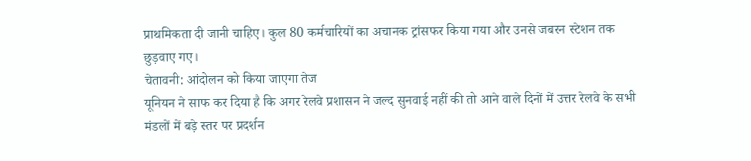प्राथमिकता दी जानी चाहिए। कुल 80 कर्मचारियों का अचानक ट्रांसफर किया गया और उनसे जबरन स्टेशन तक छुड़वाए गए।
चेतावनी: आंदोलन को किया जाएगा तेज
यूनियन ने साफ कर दिया है कि अगर रेलवे प्रशासन ने जल्द सुनवाई नहीं की तो आने वाले दिनों में उत्तर रेलवे के सभी मंडलों में बड़े स्तर पर प्रदर्शन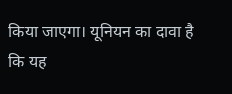किया जाएगा। यूनियन का दावा है कि यह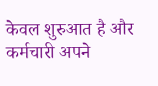केवल शुरुआत है और कर्मचारी अपने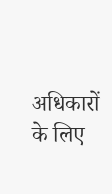अधिकारों के लिए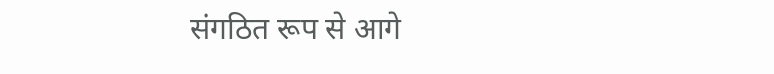संगठित रूप से आगे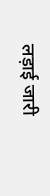लड़ाई जारी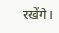रखेंगे।